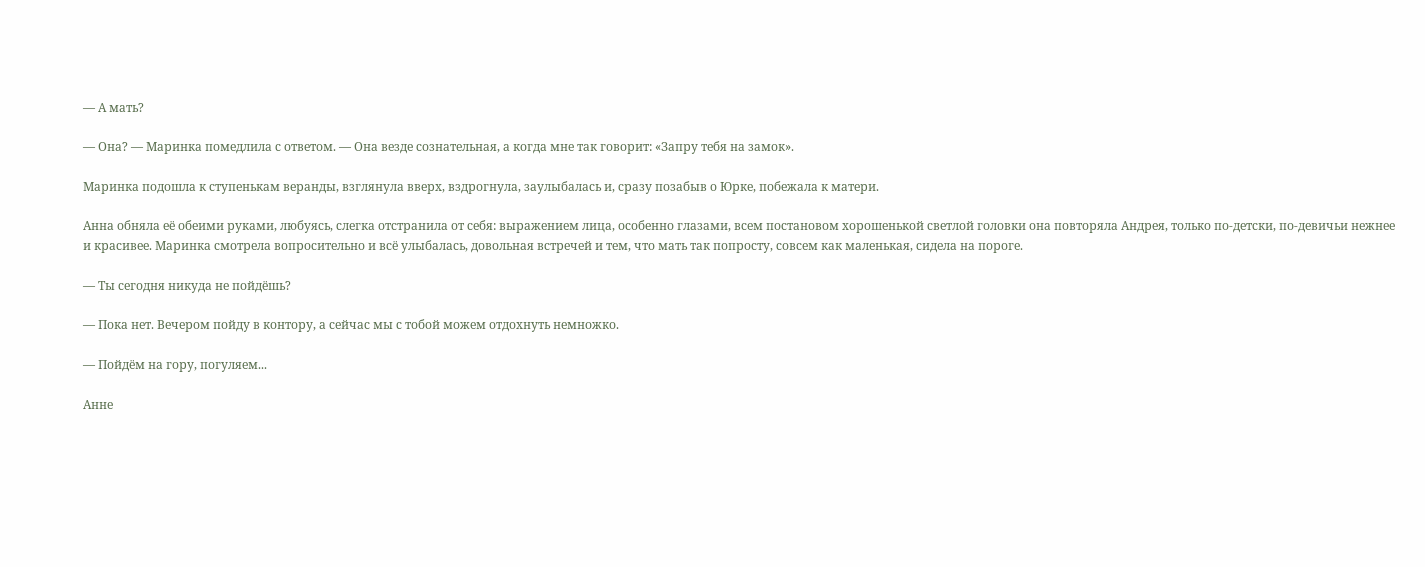— А мать?

— Она? — Маринка помедлила с ответом. — Она везде сознательная, а когда мне так говорит: «Запру тебя на замок».

Маринка подошла к ступенькам веранды, взглянула вверх, вздрогнула, заулыбалась и, сразу позабыв о Юрке, побежала к матери.

Анна обняла её обеими руками, любуясь, слегка отстранила от себя: выражением лица, особенно глазами, всем постановом хорошенькой светлой головки она повторяла Андрея, только по-детски, по-девичьи нежнее и красивее. Маринка смотрела вопросительно и всё улыбалась, довольная встречей и тем, что мать так попросту, совсем как маленькая, сидела на пороге.

— Ты сегодня никуда не пойдёшь?

— Пока нет. Вечером пойду в контору, а сейчас мы с тобой можем отдохнуть немножко.

— Пойдём на гору, погуляем...

Анне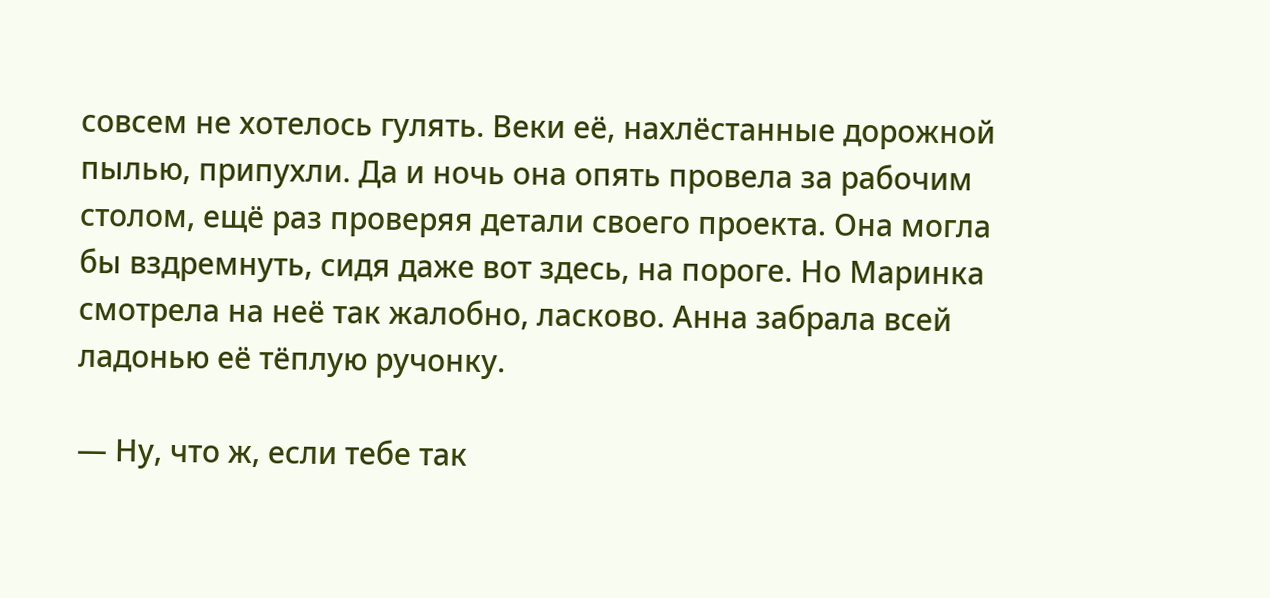совсем не хотелось гулять. Веки её, нахлёстанные дорожной пылью, припухли. Да и ночь она опять провела за рабочим столом, ещё раз проверяя детали своего проекта. Она могла бы вздремнуть, сидя даже вот здесь, на пороге. Но Маринка смотрела на неё так жалобно, ласково. Анна забрала всей ладонью её тёплую ручонку.

— Ну, что ж, если тебе так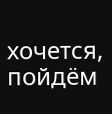хочется, пойдём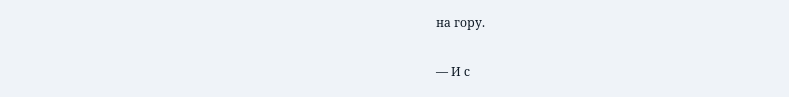на гору.

— И с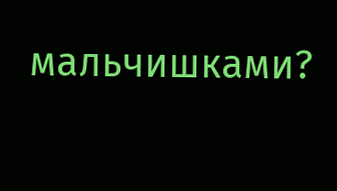мальчишками?